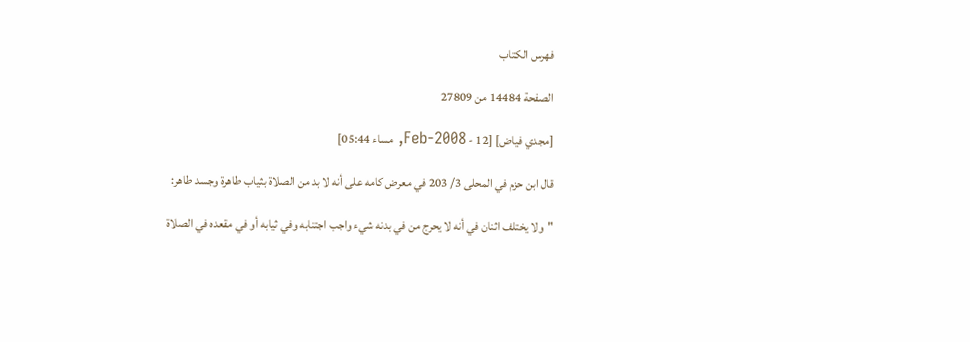فهرس الكتاب

الصفحة 14484 من 27809

[مجدي فياض] [12 - Feb-2008, مساء 05:44]

قال ابن حزم في المحلى 3/ 203 في معرض كامه على أنه لا بد من الصلاة بثياب طاهرة وجسد طاهر:

"ولا يختلف اثنان في أنه لا يحرج من في بدنه شيء واجب اجتنابه وفي ثيابه أو في مقعده في الصلاة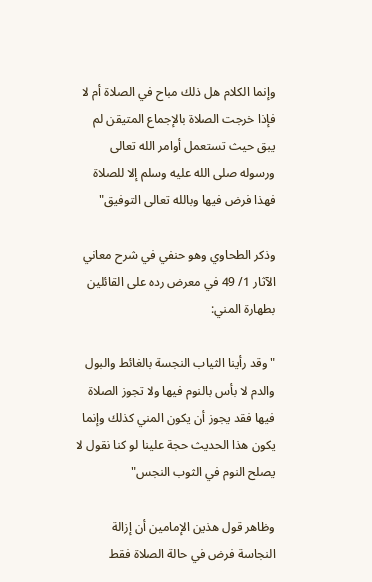وإنما الكلام هل ذلك مباح في الصلاة أم لا فإذا خرجت الصلاة بالإجماع المتيقن لم يبق حيث تستعمل أوامر الله تعالى ورسوله صلى الله عليه وسلم إلا للصلاة فهذا فرض فيها وبالله تعالى التوفيق"

وذكر الطحاوي وهو حنفي في شرح معاني الآثار 1/ 49 في معرض رده على القائلين بطهارة المني:

"وقد رأينا الثياب النجسة بالغائط والبول والدم لا بأس بالنوم فيها ولا تجوز الصلاة فيها فقد يجوز أن يكون المني كذلك وإنما يكون هذا الحديث حجة علينا لو كنا نقول لا يصلح النوم في الثوب النجس"

وظاهر قول هذين الإمامين أن إزالة النجاسة فرض في حالة الصلاة فقط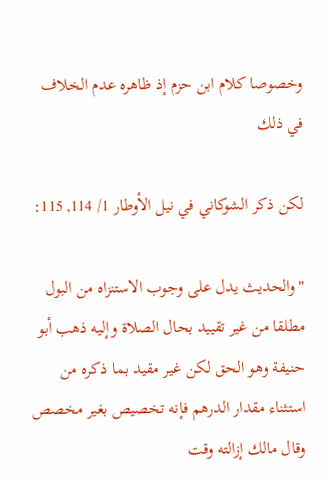وخصوصا كلام ابن حزم إذ ظاهره عدم الخلاف في ذلك

لكن ذكر الشوكاني في نيل الأوطار 1/ 114, 115:

"والحديث يدل على وجوب الاستنزاه من البول مطلقا من غير تقييد بحال الصلاة وإليه ذهب أبو حنيفة وهو الحق لكن غير مقيد بما ذكره من استثناء مقدار الدرهم فإنه تخصيص بغير مخصص وقال مالك إزالته وقت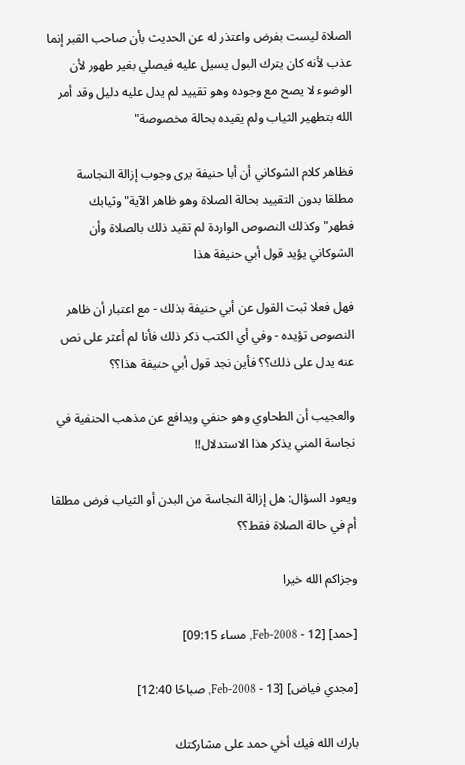الصلاة ليست بفرض واعتذر له عن الحديث بأن صاحب القبر إنما عذب لأنه كان يترك البول يسيل عليه فيصلي بغير طهور لأن الوضوء لا يصح مع وجوده وهو تقييد لم يدل عليه دليل وقد أمر الله بتطهير الثياب ولم يقيده بحالة مخصوصة"

فظاهر كلام الشوكاني أن أبا حنيفة يرى وجوب إزالة النجاسة مطلقا بدون التقييد بحالة الصلاة وهو ظاهر الآية"وثيابك فطهر"وكذلك النصوص الواردة لم تقيد ذلك بالصلاة وأن الشوكاني يؤيد قول أبي حنيفة هذا

فهل فعلا ثبت القول عن أبي حنيفة بذلك - مع اعتبار أن ظاهر النصوص تؤيده - وفي أي الكتب ذكر ذلك فأنا لم أعثر على نص عنه يدل على ذلك؟؟ فأين نجد قول أبي حنيفة هذا؟؟

والعجيب أن الطحاوي وهو حنفي ويدافع عن مذهب الحنفية في نجاسة المني يذكر هذا الاستدلال!!

ويعود السؤال: هل إزالة النجاسة من البدن أو الثياب فرض مطلقا أم في حالة الصلاة فقط؟؟

وجزاكم الله خيرا

[حمد] [12 - Feb-2008, مساء 09:15]

[مجدي فياض] [13 - Feb-2008, صباحًا 12:40]

بارك الله فيك أخي حمد على مشاركتك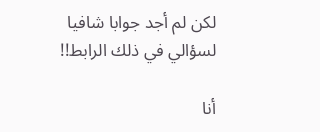لكن لم أجد جوابا شافيا لسؤالي في ذلك الرابط!!

أنا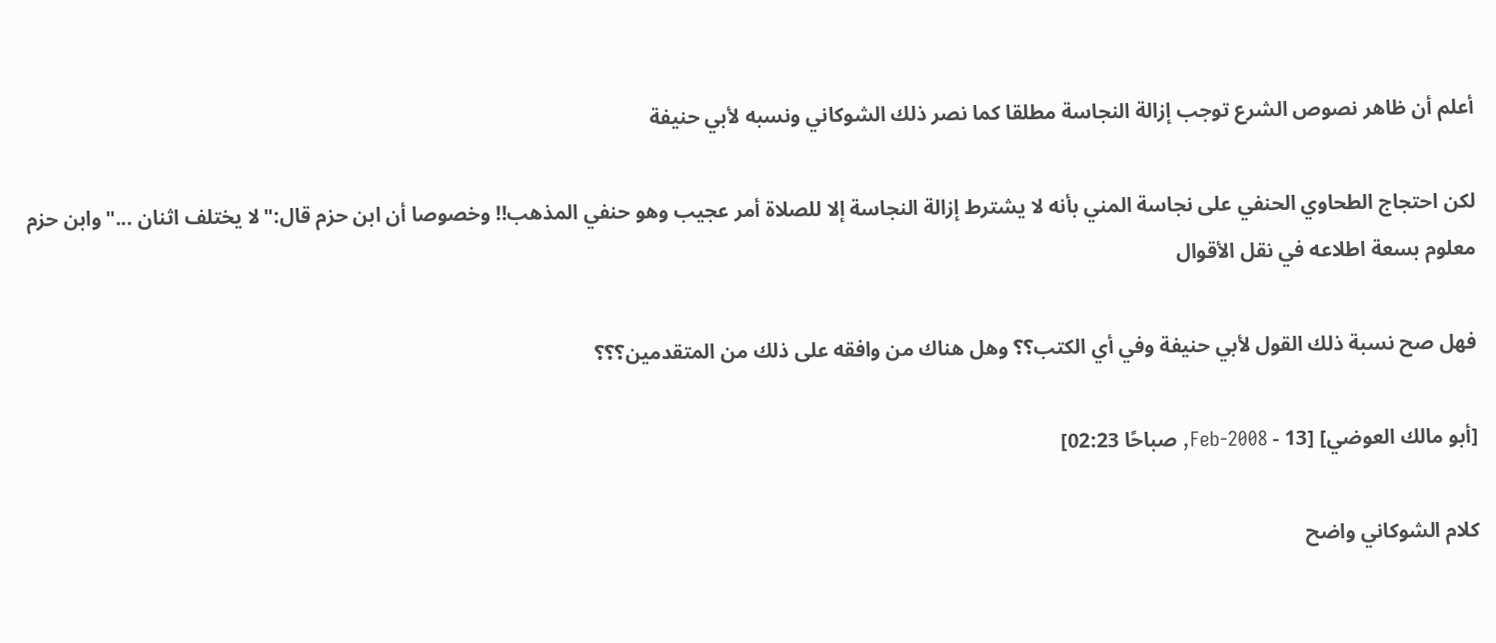أعلم أن ظاهر نصوص الشرع توجب إزالة النجاسة مطلقا كما نصر ذلك الشوكاني ونسبه لأبي حنيفة

لكن احتجاج الطحاوي الحنفي على نجاسة المني بأنه لا يشترط إزالة النجاسة إلا للصلاة أمر عجيب وهو حنفي المذهب!! وخصوصا أن ابن حزم قال:"لا يختلف اثنان ..."وابن حزم معلوم بسعة اطلاعه في نقل الأقوال

فهل صح نسبة ذلك القول لأبي حنيفة وفي أي الكتب؟؟ وهل هناك من وافقه على ذلك من المتقدمين؟؟؟

[أبو مالك العوضي] [13 - Feb-2008, صباحًا 02:23]

كلام الشوكاني واضح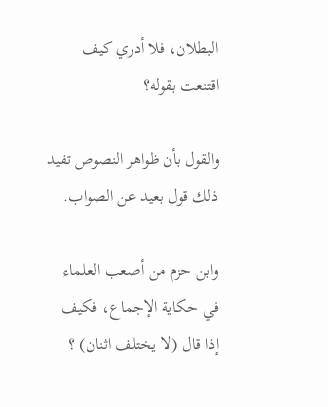البطلان، فلا أدري كيف اقتنعت بقوله؟

والقول بأن ظواهر النصوص تفيد ذلك قول بعيد عن الصواب.

وابن حزم من أصعب العلماء في حكاية الإجماع، فكيف إذا قال (لا يختلف اثنان) ؟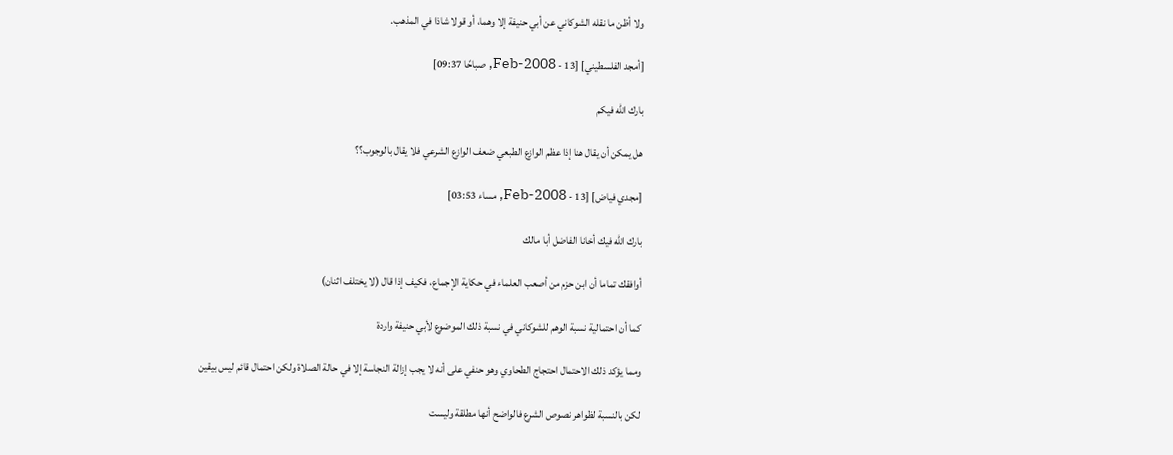ولا أظن ما نقله الشوكاني عن أبي حنيفة إلا وهما، أو قولا شاذا في المذهب.

[أمجد الفلسطيني] [13 - Feb-2008, صباحًا 09:37]

بارك الله فيكم

هل يمكن أن يقال هنا إذا عظم الوازع الطبعي ضعف الوازع الشرعي فلا يقال بالوجوب؟؟

[مجدي فياض] [13 - Feb-2008, مساء 03:53]

بارك الله فيك أخانا الفاضل أبا مالك

أوافقك تماما أن ابن حزم من أصعب العلماء في حكاية الإجماع، فكيف إذا قال (لا يختلف اثنان)

كما أن احتمالية نسبة الوهم للشوكاني في نسبة ذلك الموضوع لأبي حنيفة واردة

ومما يؤكد ذلك الاحتمال احتجاج الطحاوي وهو حنفي على أنه لا يجب إزالة النجاسة إلا في حالة الصلاة ولكن احتمال قائم ليس بيقين

لكن بالنسبة لظواهر نصوص الشرع فالواضح أنها مطلقة وليست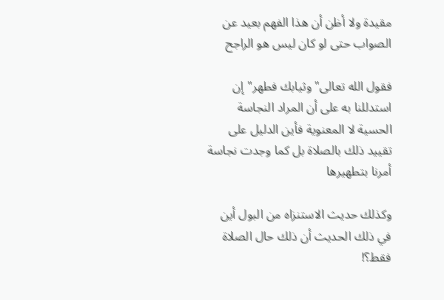مقيدة ولا أظن أن هذا الفهم بعيد عن الصواب حتى لو كان ليس هو الراجح

فقول الله تعالى"وثيابك فطهر"إن استدللنا به على أن المراد النجاسة الحسية لا المعنوية فأين الدليل على تقييد ذلك بالصلاة بل كما وجدت نجاسة أمرنا بتطهيرها

وكذلك حديث الاستنزاه من البول أين في ذلك الحديث أن ذلك حال الصلاة فقط؟!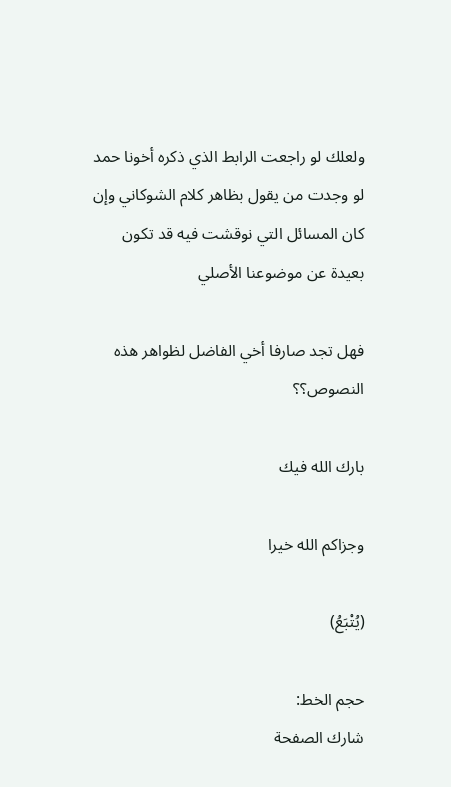ولعلك لو راجعت الرابط الذي ذكره أخونا حمد لو وجدت من يقول بظاهر كلام الشوكاني وإن كان المسائل التي نوقشت فيه قد تكون بعيدة عن موضوعنا الأصلي

فهل تجد صارفا أخي الفاضل لظواهر هذه النصوص؟؟

بارك الله فيك

وجزاكم الله خيرا

(يُتْبَعُ)

حجم الخط:
شارك الصفحة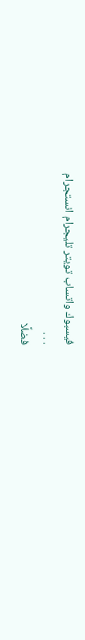فيسبوك واتساب تويتر تليجرام انستجرام
. . .
فضلًا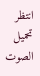انتظر تحميل الصوت